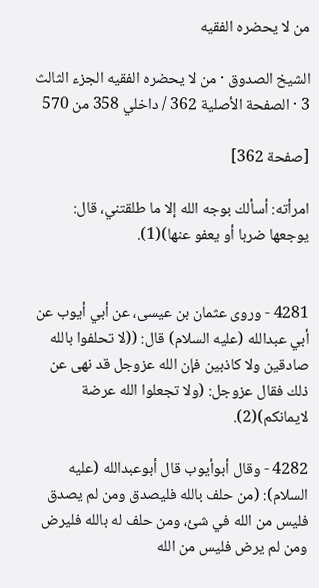من لا يحضره الفقيه

الشيخ الصدوق · من لا يحضره الفقيه الجزء الثالث 3 · الصفحة الأصلية 362 / داخلي 358 من 570

[صفحة 362]

امرأته: أسألك بوجه الله إلا ما طلقتني، قال: يوجعها ضربا أو يعفو عنها)(1).


4281 - وروى عثمان بن عيسى، عن أبي أيوب عن أبي عبدالله (عليه السلام) قال: ((لا تحلفوا بالله صادقين ولا كاذبين فإن الله عزوجل قد نهى عن ذلك فقال عزوجل: (ولا تجعلوا الله عرضة لايمانكم)(2).

4282 - وقال أبوأيوب قال أبوعبدالله (عليه السلام): (من حلف بالله فليصدق ومن لم يصدق فليس من الله في شئ، ومن حلف له بالله فليرض ومن لم يرض فليس من الله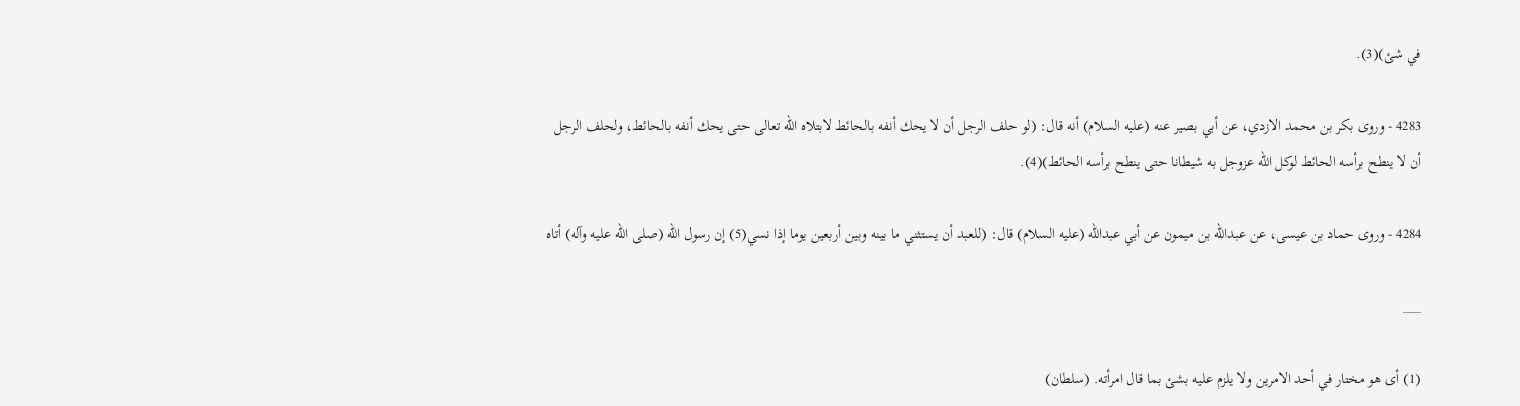في شئ)(3).

4283 - وروى بكر بن محمد الازدي، عن أبي بصير عنه (عليه السلام) أنه قال: (لو حلف الرجل أن لا يحك أنفه بالحائط لابتلاه الله تعالى حتى يحك أنفه بالحائط، ولحلف الرجل أن لا ينطح برأسه الحائط لوكل الله عزوجل به شيطانا حتى ينطح برأسه الحائط)(4).

4284 - وروى حماد بن عيسى، عن عبدالله بن ميمون عن أبي عبدالله (عليه السلام) قال: (للعبد أن يستثني ما بينه وبين أربعين يوما إذا نسي(5) إن رسول الله (صلى الله عليه وآله) أتاه

___

(1) أى هو مختار في أحد الامرين ولا يلزم عليه بشئ بما قال امرأته. (سلطان)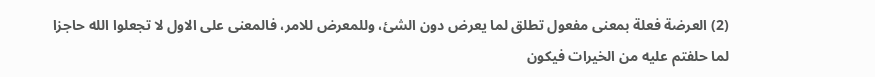(2) العرضة فعلة بمعنى مفعول تطلق لما يعرض دون الشئ، وللمعرض للامر، فالمعنى على الاول لا تجعلوا الله حاجزا لما حلفتم عليه من الخيرات فيكون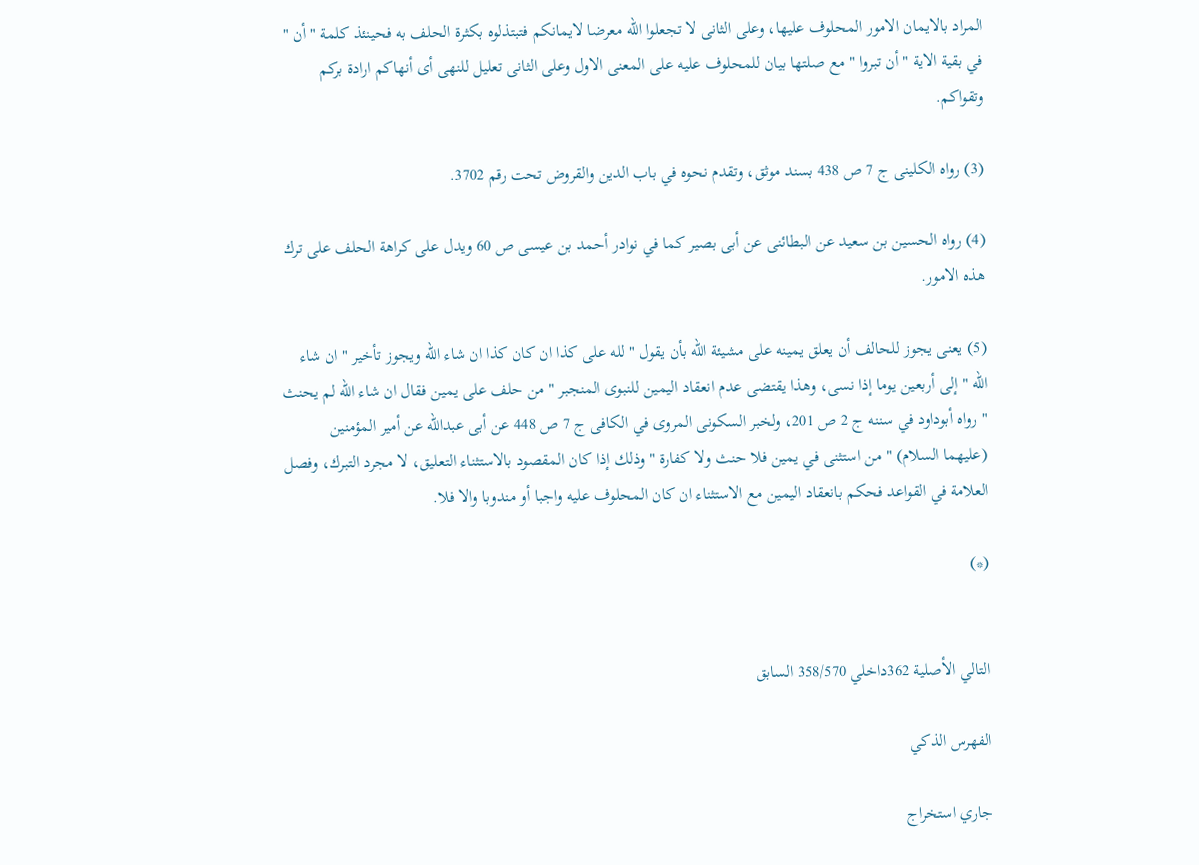المراد بالايمان الامور المحلوف عليها، وعلى الثانى لا تجعلوا الله معرضا لايمانكم فتبتذلوه بكثرة الحلف به فحينئذ كلمة " أن " في بقية الاية " أن تبروا " مع صلتها بيان للمحلوف عليه على المعنى الاول وعلى الثانى تعليل للنهى أى أنهاكم ارادة بركم وتقواكم.

(3) رواه الكلينى ج 7 ص 438 بسند موثق، وتقدم نحوه في باب الدين والقروض تحت رقم 3702.

(4) رواه الحسين بن سعيد عن البطائنى عن أبى بصير كما في نوادر أحمد بن عيسى ص 60 ويدل على كراهة الحلف على ترك هذه الامور.

(5) يعنى يجوز للحالف أن يعلق يمينه على مشيئة الله بأن يقول " لله على كذا ان كان كذا ان شاء الله ويجوز تأخير " ان شاء الله " إلى أربعين يوما إذا نسى، وهذا يقتضى عدم انعقاد اليمين للنبوى المنجبر " من حلف على يمين فقال ان شاء الله لم يحنث " رواه أبوداود في سننه ج 2 ص 201، ولخبر السكونى المروى في الكافى ج 7 ص 448 عن أبى عبدالله عن أمير المؤمنين (عليهما السلام) " من استثنى في يمين فلا حنث ولا كفارة " وذلك إذا كان المقصود بالاستثناء التعليق، لا مجرد التبرك، وفصل العلامة في القواعد فحكم بانعقاد اليمين مع الاستثناء ان كان المحلوف عليه واجبا أو مندوبا والا فلا.

(*)


التالي الأصلية 362داخلي 358/570 السابق

الفهرس الذكي

جاري استخراج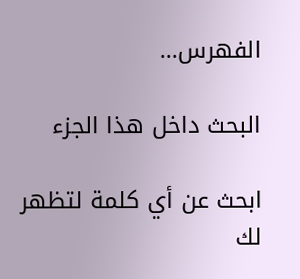الفهرس...

البحث داخل هذا الجزء

ابحث عن أي كلمة لتظهر لك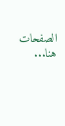الصفحات هنا...